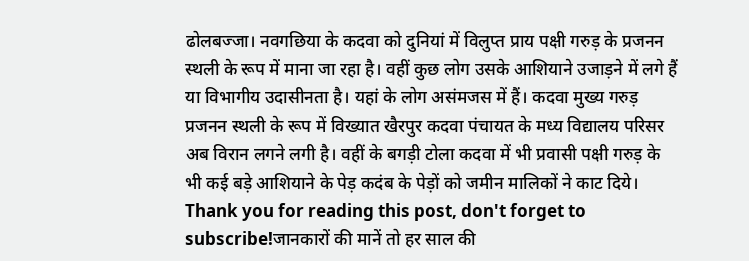ढोलबज्जा। नवगछिया के कदवा को दुनियां में विलुप्त प्राय पक्षी गरुड़ के प्रजनन स्थली के रूप में माना जा रहा है। वहीं कुछ लोग उसके आशियाने उजाड़ने में लगे हैं या विभागीय उदासीनता है। यहां के लोग असंमजस में हैं। कदवा मुख्य गरुड़ प्रजनन स्थली के रूप में विख्यात खैरपुर कदवा पंचायत के मध्य विद्यालय परिसर अब विरान लगने लगी है। वहीं के बगड़ी टोला कदवा में भी प्रवासी पक्षी गरुड़ के भी कई बड़े आशियाने के पेड़ कदंब के पेड़ों को जमीन मालिकों ने काट दिये।
Thank you for reading this post, don't forget to subscribe!जानकारों की मानें तो हर साल की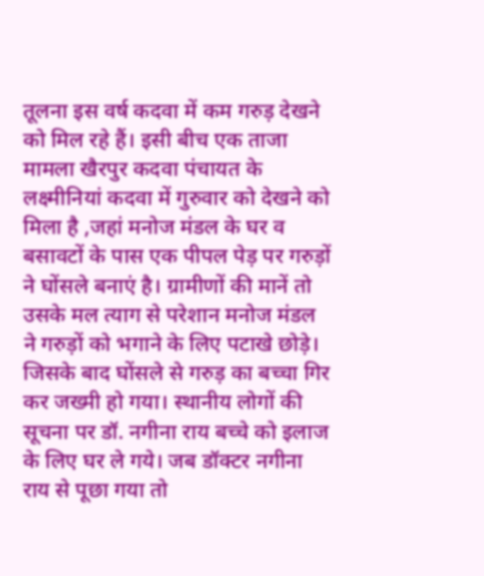तूलना इस वर्ष कदवा में कम गरुड़ देखने को मिल रहे हैं। इसी बीच एक ताजा मामला खैरपुर कदवा पंचायत के लक्ष्मीनियां कदवा में गुरुवार को देखने को मिला है ,जहां मनोज मंडल के घर व बसावटों के पास एक पीपल पेड़ पर गरुड़ों ने घोंसले बनाएं है। ग्रामीणों की मानें तो उसके मल त्याग से परेशान मनोज मंडल ने गरुड़ों को भगाने के लिए पटाखे छोड़े।
जिसके बाद घोंसले से गरुड़ का बच्चा गिर कर जख्मी हो गया। स्थानीय लोगों की सूचना पर डॉ. नगीना राय बच्चे को इलाज के लिए घर ले गये। जब डॉक्टर नगीना राय से पूछा गया तो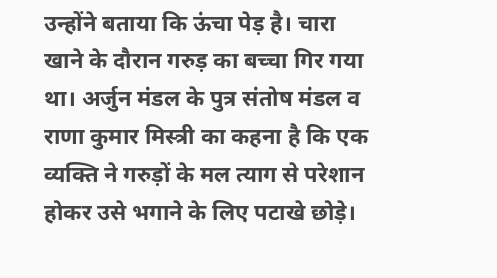उन्होंने बताया कि ऊंचा पेड़ है। चारा खाने के दौरान गरुड़ का बच्चा गिर गया था। अर्जुन मंडल के पुत्र संतोष मंडल व राणा कुमार मिस्त्री का कहना है कि एक व्यक्ति ने गरुड़ों के मल त्याग से परेशान होकर उसे भगाने के लिए पटाखे छोड़े।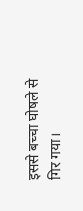इससे बच्चा घोषले से गिर गया।